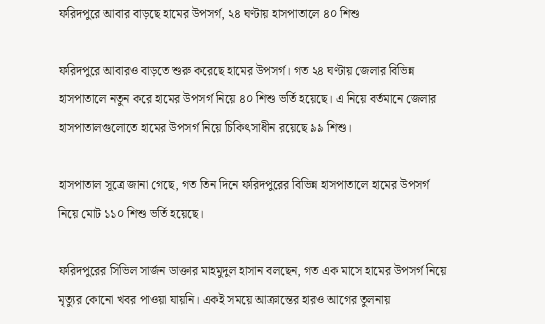ফরিদপুরে আবার বাড়ছে হামের উপসর্গ, ২৪ ঘণ্টায় হাসপাতালে ৪০ শিশু

ফরিদপুরে আবারও বাড়তে শুরু করেছে হামের উপসর্গ। গত ২৪ ঘণ্টায় জেলার বিভিন্ন হাসপাতালে নতুন করে হামের উপসর্গ নিয়ে ৪০ শিশু ভর্তি হয়েছে। এ নিয়ে বর্তমানে জেলার হাসপাতালগুলোতে হামের উপসর্গ নিয়ে চিকিৎসাধীন রয়েছে ৯৯ শিশু।

হাসপাতাল সূত্রে জানা গেছে, গত তিন দিনে ফরিদপুরের বিভিন্ন হাসপাতালে হামের উপসর্গ নিয়ে মোট ১১০ শিশু ভর্তি হয়েছে।

ফরিদপুরের সিভিল সার্জন ডাক্তার মাহমুদুল হাসান বলছেন, গত এক মাসে হামের উপসর্গ নিয়ে মৃত্যুর কোনো খবর পাওয়া যায়নি। একই সময়ে আক্রান্তের হারও আগের তুলনায়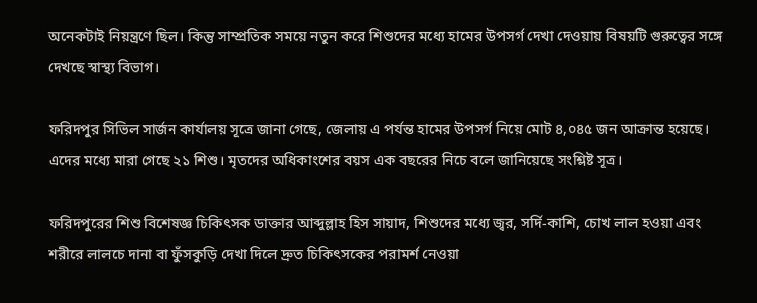অনেকটাই নিয়ন্ত্রণে ছিল। কিন্তু সাম্প্রতিক সময়ে নতুন করে শিশুদের মধ্যে হামের উপসর্গ দেখা দেওয়ায় বিষয়টি গুরুত্বের সঙ্গে দেখছে স্বাস্থ্য বিভাগ।

ফরিদপুর সিভিল সার্জন কার্যালয় সূত্রে জানা গেছে, জেলায় এ পর্যন্ত হামের উপসর্গ নিয়ে মোট ৪,০৪৫ জন আক্রান্ত হয়েছে। এদের মধ্যে মারা গেছে ২১ শিশু। মৃতদের অধিকাংশের বয়স এক বছরের নিচে বলে জানিয়েছে সংশ্লিষ্ট সূত্র।

ফরিদপুরের শিশু বিশেষজ্ঞ চিকিৎসক ডাক্তার আব্দুল্লাহ হিস সায়াদ, শিশুদের মধ্যে জ্বর, সর্দি-কাশি, চোখ লাল হওয়া এবং শরীরে লালচে দানা বা ফুঁসকুড়ি দেখা দিলে দ্রুত চিকিৎসকের পরামর্শ নেওয়া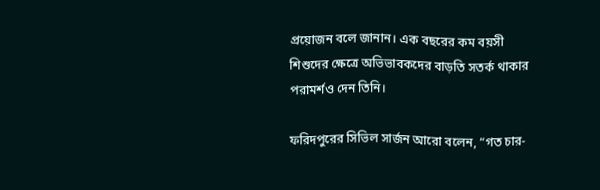প্রয়োজন বলে জানান। এক বছরের কম বয়সী শিশুদের ক্ষেত্রে অভিভাবকদের বাড়তি সতর্ক থাকার পরামর্শও দেন তিনি।

ফরিদপুরের সিভিল সার্জন আরো বলেন, “গত চার-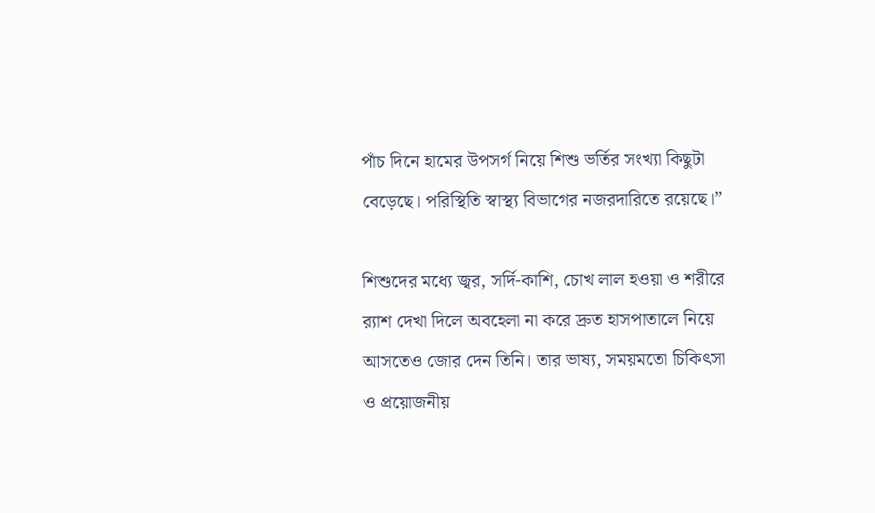পাঁচ দিনে হামের উপসর্গ নিয়ে শিশু ভর্তির সংখ্যা কিছুটা বেড়েছে। পরিস্থিতি স্বাস্থ্য বিভাগের নজরদারিতে রয়েছে।”

শিশুদের মধ্যে জ্বর, সর্দি-কাশি, চোখ লাল হওয়া ও শরীরে র‍্যাশ দেখা দিলে অবহেলা না করে দ্রুত হাসপাতালে নিয়ে আসতেও জোর দেন তিনি। তার ভাষ্য, সময়মতো চিকিৎসা ও প্রয়োজনীয়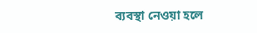ব্যবস্থা নেওয়া হলে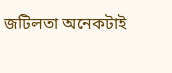জটিলতা অনেকটাই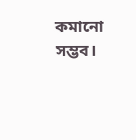কমানো সম্ভব।